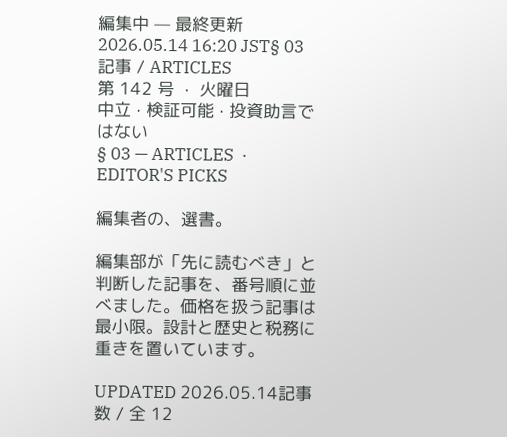編集中 — 最終更新 2026.05.14 16:20 JST§ 03 記事 / ARTICLES
第 142 号  ·  火曜日
中立 · 検証可能 · 投資助言ではない
§ 03 — ARTICLES  ·  EDITOR'S PICKS

編集者の、選書。

編集部が「先に読むべき」と判断した記事を、番号順に並べました。価格を扱う記事は最小限。設計と歴史と税務に重きを置いています。

UPDATED 2026.05.14記事数 / 全 12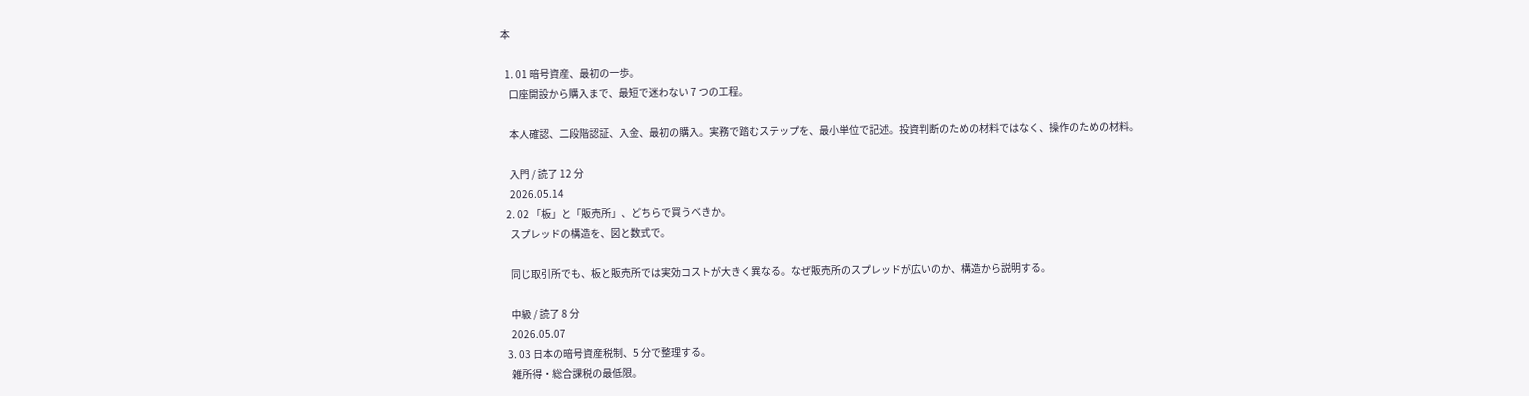本

  1. 01 暗号資産、最初の一歩。
    口座開設から購入まで、最短で迷わない 7 つの工程。

    本人確認、二段階認証、入金、最初の購入。実務で踏むステップを、最小単位で記述。投資判断のための材料ではなく、操作のための材料。

    入門 / 読了 12 分
    2026.05.14
  2. 02 「板」と「販売所」、どちらで買うべきか。
    スプレッドの構造を、図と数式で。

    同じ取引所でも、板と販売所では実効コストが大きく異なる。なぜ販売所のスプレッドが広いのか、構造から説明する。

    中級 / 読了 8 分
    2026.05.07
  3. 03 日本の暗号資産税制、5 分で整理する。
    雑所得・総合課税の最低限。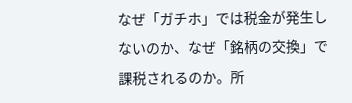なぜ「ガチホ」では税金が発生しないのか、なぜ「銘柄の交換」で課税されるのか。所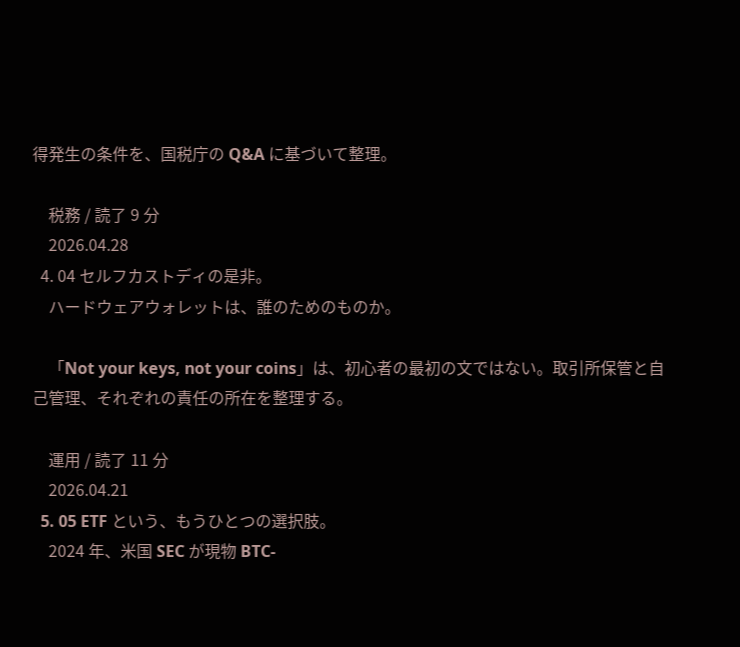得発生の条件を、国税庁の Q&A に基づいて整理。

    税務 / 読了 9 分
    2026.04.28
  4. 04 セルフカストディの是非。
    ハードウェアウォレットは、誰のためのものか。

    「Not your keys, not your coins」は、初心者の最初の文ではない。取引所保管と自己管理、それぞれの責任の所在を整理する。

    運用 / 読了 11 分
    2026.04.21
  5. 05 ETF という、もうひとつの選択肢。
    2024 年、米国 SEC が現物 BTC-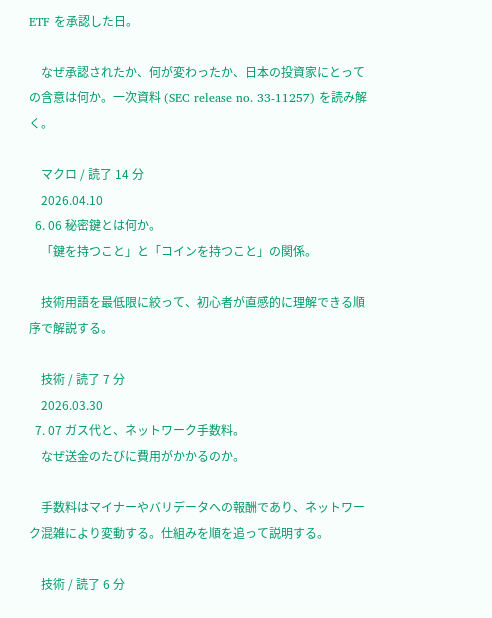ETF を承認した日。

    なぜ承認されたか、何が変わったか、日本の投資家にとっての含意は何か。一次資料 (SEC release no. 33-11257) を読み解く。

    マクロ / 読了 14 分
    2026.04.10
  6. 06 秘密鍵とは何か。
    「鍵を持つこと」と「コインを持つこと」の関係。

    技術用語を最低限に絞って、初心者が直感的に理解できる順序で解説する。

    技術 / 読了 7 分
    2026.03.30
  7. 07 ガス代と、ネットワーク手数料。
    なぜ送金のたびに費用がかかるのか。

    手数料はマイナーやバリデータへの報酬であり、ネットワーク混雑により変動する。仕組みを順を追って説明する。

    技術 / 読了 6 分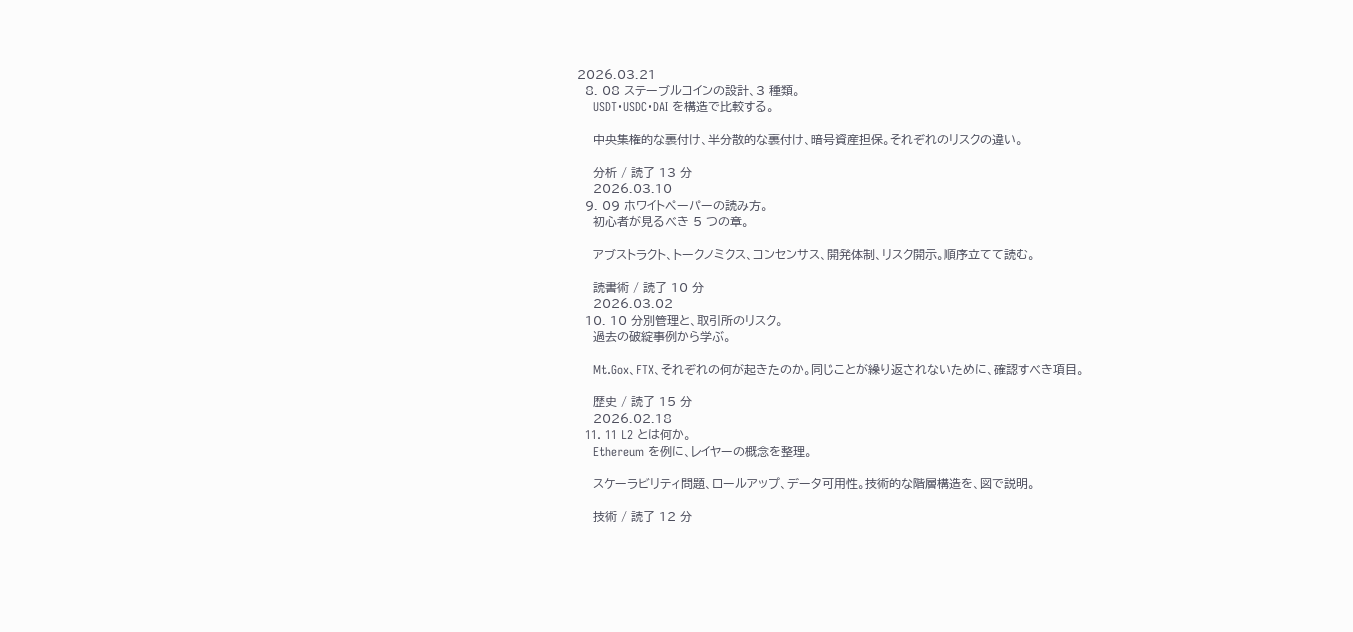2026.03.21
  8. 08 ステーブルコインの設計、3 種類。
    USDT・USDC・DAI を構造で比較する。

    中央集権的な裏付け、半分散的な裏付け、暗号資産担保。それぞれのリスクの違い。

    分析 / 読了 13 分
    2026.03.10
  9. 09 ホワイトペーパーの読み方。
    初心者が見るべき 5 つの章。

    アブストラクト、トークノミクス、コンセンサス、開発体制、リスク開示。順序立てて読む。

    読書術 / 読了 10 分
    2026.03.02
  10. 10 分別管理と、取引所のリスク。
    過去の破綻事例から学ぶ。

    Mt.Gox、FTX、それぞれの何が起きたのか。同じことが繰り返されないために、確認すべき項目。

    歴史 / 読了 15 分
    2026.02.18
  11. 11 L2 とは何か。
    Ethereum を例に、レイヤーの概念を整理。

    スケーラビリティ問題、ロールアップ、データ可用性。技術的な階層構造を、図で説明。

    技術 / 読了 12 分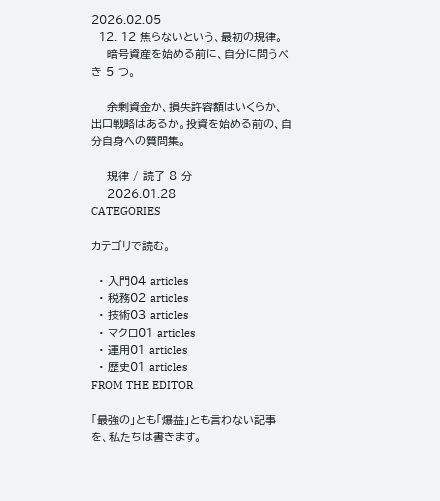2026.02.05
  12. 12 焦らないという、最初の規律。
    暗号資産を始める前に、自分に問うべき 5 つ。

    余剰資金か、損失許容額はいくらか、出口戦略はあるか。投資を始める前の、自分自身への質問集。

    規律 / 読了 8 分
    2026.01.28
CATEGORIES

カテゴリで読む。

  • 入門04 articles
  • 税務02 articles
  • 技術03 articles
  • マクロ01 articles
  • 運用01 articles
  • 歴史01 articles
FROM THE EDITOR

「最強の」とも「爆益」とも言わない記事を、私たちは書きます。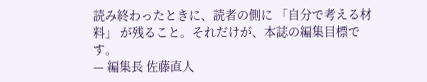読み終わったときに、読者の側に 「自分で考える材料」 が残ること。それだけが、本誌の編集目標です。
— 編集長 佐藤直人